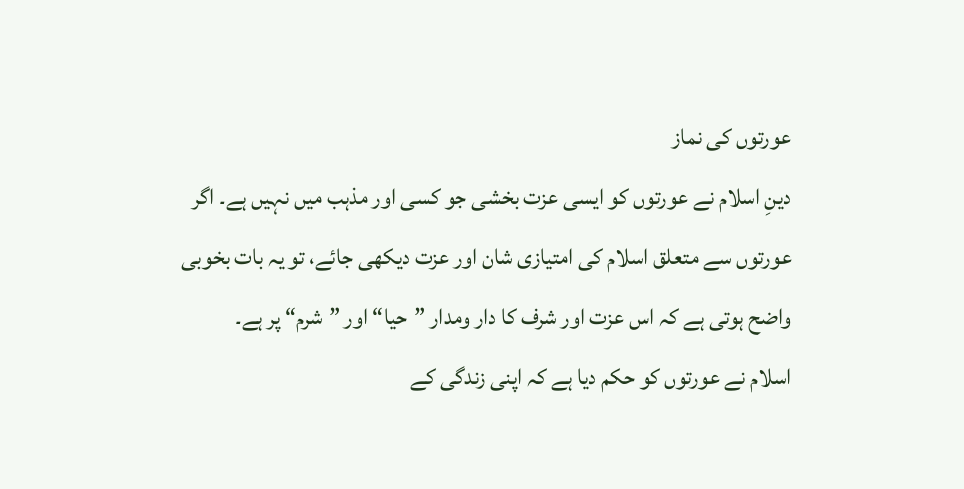عورتوں کی نماز
دینِ اسلام نے عورتوں کو ایسی عزت بخشی جو کسی اور مذہب میں نہیں ہے۔ اگر عورتوں سے متعلق اسلام کی امتیازی شان اور عزت دیکھی جائے، تو یہ بات بخوبی واضح ہوتی ہے کہ اس عزت اور شرف کا دار ومدار ”حیا“ اور ”شرم“ پر ہے۔
اسلام نے عورتوں کو حکم دیا ہے کہ اپنی زندگی کے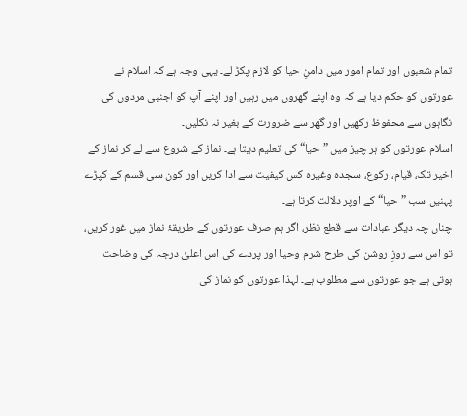تمام شعبوں اور تمام امور میں دامنِ حیا کو لازم پکڑ لے۔ یہی وجہ ہے کہ اسلام نے عورتوں کو حکم دیا ہے کہ وہ اپنے گھروں میں رہیں اور اپنے آپ کو اجنبی مردوں کی نگاہوں سے محفوظ رکھیں اور گھر سے ضرورت کے بغیر نہ نکلیں۔
اسلام عورتوں کو ہر چیز میں ”حیا“ کی تعلیم دیتا ہے۔ نماز کے شروع سے لے کر نماز کے اخیر تک، قیام، رکوع، سجدہ وغیرہ کس کیفیت سے ادا کریں اور کون سی قسم کے کپڑے پہنیں سب ”حیا“ کے اوپر دلالت کرتا ہے۔
چناں چہ دیگر عبادات سے قطع نظر، اگر ہم صرف عورتوں کے طریقۂ نماز میں غور کریں، تو اس سے روزِ روشن کی طرح شرم وحیا اور پردے کی اس اعلیٰ درجہ کی وضاحت ہوتی ہے جو عورتوں سے مطلوب ہے۔ لہذا عورتوں کو نماز کی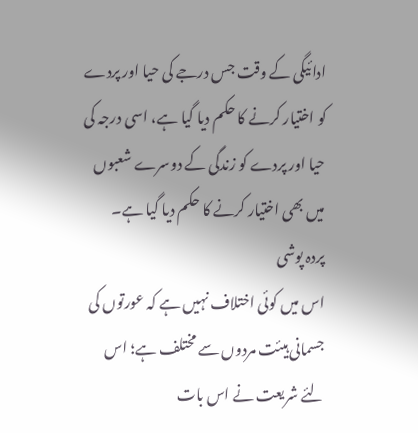ادائیگی کے وقت جس درجے کی حیا اور پردے کو اختیار کرنے کا حکم دیا گیا ہے، اسی درجہ کی حیا اور پردے کو زندگی کے دوسرے شعبوں میں بھی اختیار کرنے کا حکم دیا گیا ہے۔
پردہ پوشی
اس میں کوئی اختلاف نہیں ہے کہ عورتوں کی جسمانی ہیئت مردوں سے مختلف ہے؛ اس لئے شریعت نے اس بات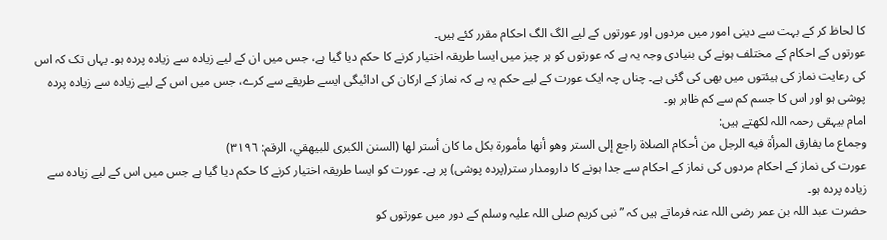کا لحاظ کر کے بہت سے دینی امور میں مردوں اور عورتوں کے لیے الگ الگ احکام مقرر کئے ہیں۔
عورتوں کے احکام کے مختلف ہونے کی بنیادی وجہ یہ ہے کہ عورتوں کو ہر چیز میں ایسا طریقہ اختیار کرنے کا حکم دیا گیا ہے، جس میں ان کے لیے زیادہ سے زیادہ پردہ ہو۔ یہاں تک کہ اس کی رعایت نماز کی ہیئتوں میں بھی کی گئی ہے۔ چناں چہ ایک عورت کے لیے حکم یہ ہے کہ نماز کے ارکان کی ادائیگی ایسے طریقے سے کرے، جس میں اس کے لیے زیادہ سے زیادہ پردہ پوشی ہو اور اس کا جسم کم سے کم ظاہر ہو۔
امام بیہقی رحمہ اللہ لکھتے ہیں:
وجماع ما يفارق المرأة فيه الرجل من أحكام الصلاة راجع إلى الستر وهو أنها مأمورة بكل ما كان أستر لها (السنن الكبرى للبيهقي، الرقم: ۳۱۹٦)
عورت کی نماز کے احکام مردوں کی نماز کے احکام سے جدا ہونے کا دارومدار ستر(پردہ پوشی) پر ہے۔ عورت کو ایسا طریقہ اختیار کرنے کا حکم دیا گیا ہے جس میں اس کے لیے زیادہ سے زیادہ پردہ ہو۔
حضرت عبد اللہ بن عمر رضی اللہ عنہ فرماتے ہیں کہ ”نبی کریم صلی اللہ علیہ وسلم کے دور میں عورتوں کو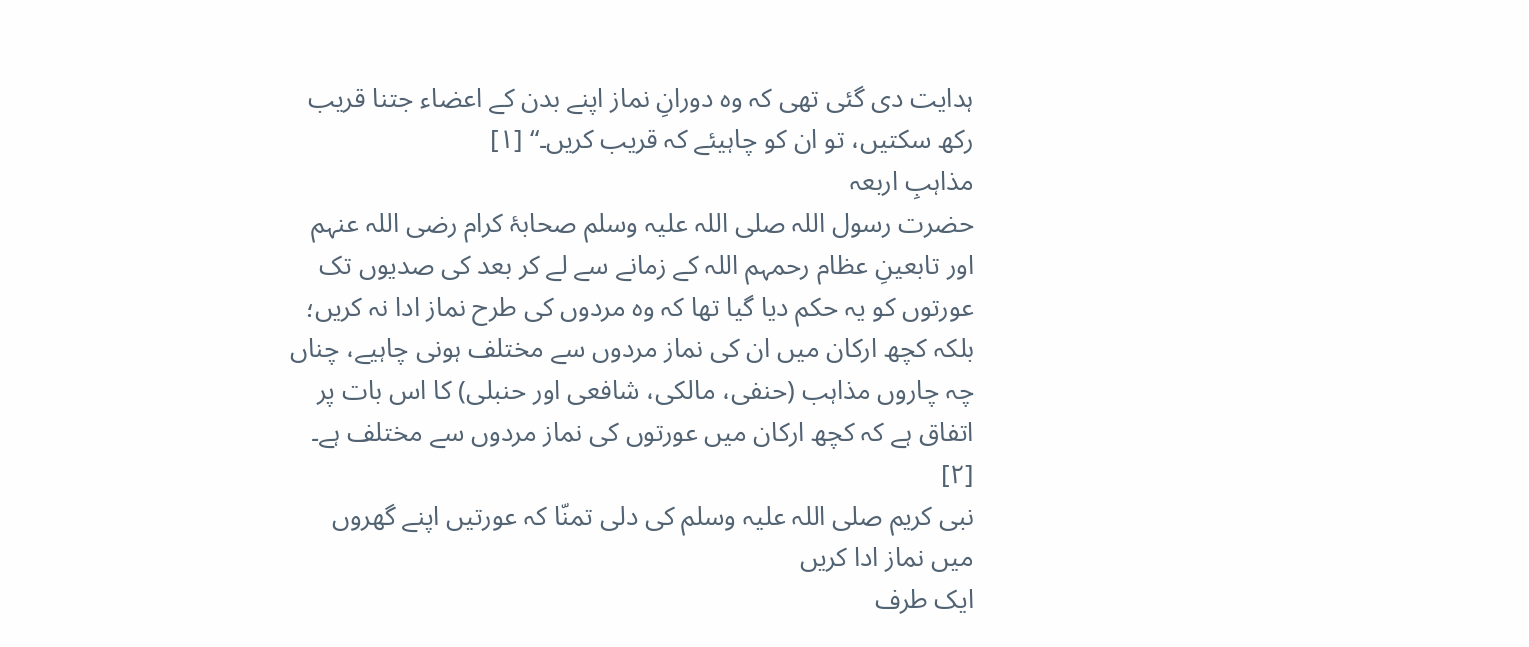ہدایت دی گئی تھی کہ وہ دورانِ نماز اپنے بدن کے اعضاء جتنا قریب رکھ سکتیں، تو ان کو چاہیئے کہ قریب کریں۔“ [۱]
مذاہبِ اربعہ
حضرت رسول اللہ صلی اللہ علیہ وسلم صحابۂ کرام رضی اللہ عنہم اور تابعینِ عظام رحمہم اللہ کے زمانے سے لے کر بعد کی صدیوں تک عورتوں کو یہ حکم دیا گیا تھا کہ وہ مردوں کی طرح نماز ادا نہ کریں؛ بلکہ کچھ ارکان میں ان کی نماز مردوں سے مختلف ہونی چاہیے، چناں چہ چاروں مذاہب (حنفی، مالکی، شافعی اور حنبلی) کا اس بات پر اتفاق ہے کہ کچھ ارکان میں عورتوں کی نماز مردوں سے مختلف ہے۔ [۲]
نبی کریم صلی اللہ علیہ وسلم کی دلی تمنّا کہ عورتیں اپنے گھروں میں نماز ادا کریں
ایک طرف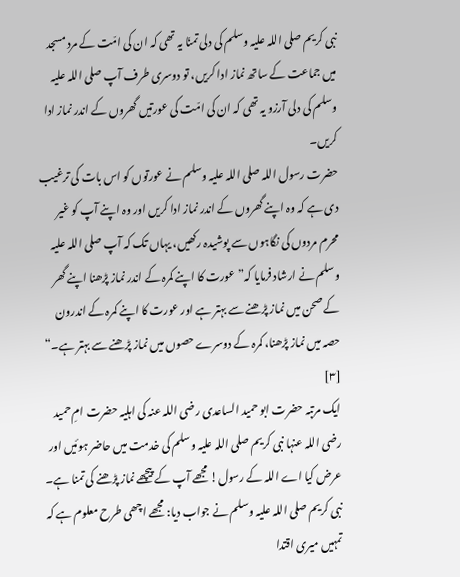نبی کریم صلی اللہ علیہ وسلم کی دلی تمنّا یہ تھی کہ ان کی امّت کے مرد مسجد میں جماعت کے ساتھ نماز ادا کریں، تو دوسری طرف آپ صلی اللہ علیہ وسلم کی دلی آرزو یہ تھی کہ ان کی امّت کی عورتیں گھروں کے اندر نماز ادا کریں۔
حضرت رسول اللہ صلی اللہ علیہ وسلم نے عورتوں کو اس بات کی ترغیب دی ہے کہ وہ اپنے گھروں کے اندر نماز ادا کریں اور وہ اپنے آپ کو غیر محرم مردوں کی نگاہوں سے پوشیدہ رکھیں، یہاں تک کہ آپ صلی اللہ علیہ وسلم نے ارشاد فرمایا کہ”عورت کا اپنے کمرہ کے اندر نماز پڑھنا اپنے گھر کے صحن میں نماز پڑھنے سے بہتر ہے اور عورت کا اپنے کمرہ کے اندرون حصہ میں نماز پڑھنا، کمرہ کے دوسرے حصوں میں نماز پڑھنے سے بہتر ہے۔“ [۳]
ایک مرتبہ حضرت ابو حمید الساعدی رضی اللہ عنہ کی اہلیہ حضرت امِ حمید رضی اللہ عنہا نبی کریم صلی اللہ علیہ وسلم کی خدمت میں حاضر ہوئیں اور عرض کیا اے اللہ کے رسول! مجھے آپ کے پیچھے نماز پڑھنے کی تمنا ہے۔ نبی کریم صلی اللہ علیہ وسلم نے جواب دیا: مجھے اچھی طرح معلوم ہے کہ تمہیں میری اقتدا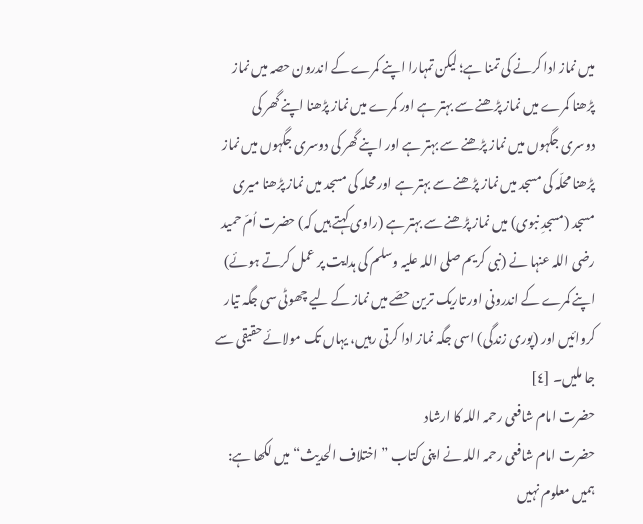میں نماز ادا کرنے کی تمنا ہے؛ لیکن تمہارا اپنے کمرے کے اندرون حصہ میں نماز پڑھنا کمرے میں نماز پڑھنے سے بہتر ہے اور کمرے میں نماز پڑھنا اپنے گھر کی دوسری جگہوں میں نماز پڑھنے سے بہتر ہے اور اپنے گھر کی دوسری جگہوں میں نماز پڑھنا محلّہ کی مسجد میں نماز پڑھنے سے بہتر ہے اور محلہ کی مسجد میں نماز پڑھنا میری مسجد (مسجدِ نبوی) میں نماز پڑھنے سے بہتر ہے (راوی کہتے ہیں کہ) حضرت اُمّ حمید رضی اللہ عنہا نے (نبی کریم صلی اللہ علیہ وسلم کی ہدایت پر عمل کرتے ہوئے) اپنے کمرے کے اندرونی اور تاریک ترین حصّے میں نماز کے لیے چھوٹی سی جگہ تیار کروائیں اور (پوری زندگی) اسی جگہ نماز ادا کرتی رہیں، یہاں تک مولائے حقیقی سے جا ملیں۔ [٤]
حضرت امام شافعی رحمہ اللہ کا ارشاد
حضرت امام شافعی رحمہ اللہ نے اپنی کتاب ”اختلاف الحدیث“ میں لکھا ہے:
ہمیں معلوم نہیں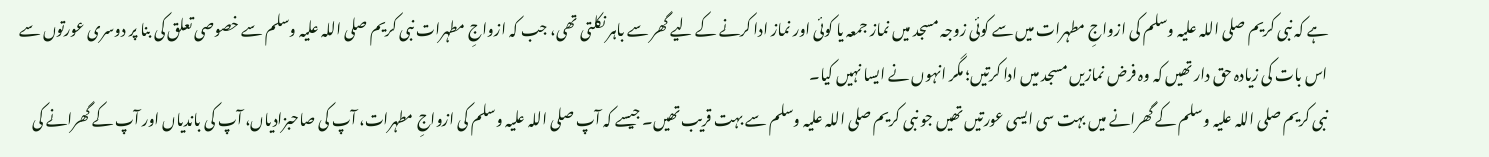ہے کہ نبی کریم صلی اللہ علیہ وسلم کی ازواجِ مطہرات میں سے کوئی زوجہ مسجد میں نماز جمعہ یا کوئی اور نماز ادا کرنے کے لیے گھر سے باہر نکلتی تھی، جب کہ ازواجِ مطہرات نبی کریم صلی اللہ علیہ وسلم سے خصوصی تعلق کی بنا پر دوسری عورتوں سے اس بات کی زیادہ حق دار تھیں کہ وہ فرض نمازیں مسجد میں ادا کرتیں؛ مگر انہوں نے ایسا نہیں کیا۔
نبی کریم صلی اللہ علیہ وسلم کے گھرانے میں بہت سی ایسی عورتیں تھیں جو نبی کریم صلی اللہ علیہ وسلم سے بہت قریب تھیں۔ جیسے کہ آپ صلی اللہ علیہ وسلم کی ازواجِ مطہرات، آپ کی صاحبزادیاں، آپ کی باندیاں اور آپ کے گھرانے کی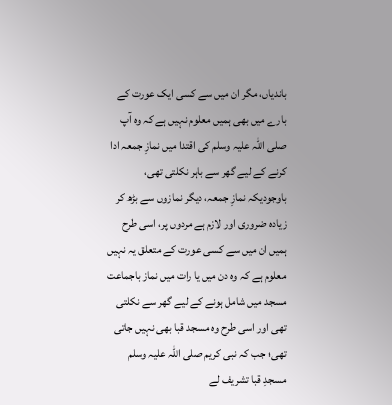باندیاں، مگر ان میں سے کسی ایک عورت کے بارے میں بھی ہمیں معلوم نہیں ہے کہ وہ آپ صلی اللہ علیہ وسلم کی اقتدا میں نمازِ جمعہ ادا کرنے کے لیے گھر سے باہر نکلتی تھی، باوجودیکہ نمازِ جمعہ، دیگر نمازوں سے بڑھ کر زیادہ ضروری اور لازم ہے مردوں پر، اسی طرح ہمیں ان میں سے کسی عورت کے متعلق یہ نہیں معلوم ہے کہ وہ دن میں یا رات میں نماز باجماعت مسجد میں شامل ہونے کے لیے گھر سے نکلتی تھی اور اسی طرح وہ مسجد قبا بھی نہیں جاتی تھی؛ جب کہ نبی کریم صلی اللہ علیہ وسلم مسجدِ قبا تشریف لے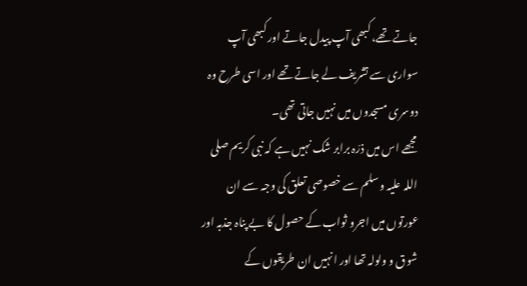جاتے تھے، کبھی آپ پیدل جاتے اور کبھی آپ سواری سے تشریف لے جاتے تھے اور اسی طرح وہ دوسری مسجدوں میں نہیں جاتی تھی۔
مجھے اس میں ذرّہ برابر شک نہیں ہے کہ نبی کریم صلی اللہ علیہ وسلم سے خصوصی تعلق کی وجہ سے ان عورتوں میں اجرو ثواب کے حصول کا بے پناہ جذبہ اور شوق و ولولہ تھا اور انہیں ان طریقوں کے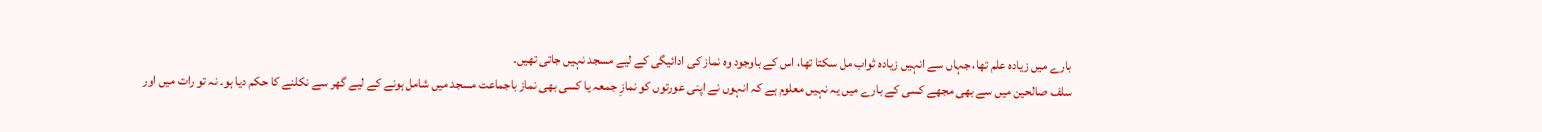بارے میں زیادہ علم تھا، جہاں سے انہیں زیادہ ثواب مل سکتا تھا، اس کے باوجود وہ نماز کی ادائیگی کے لیے مسجد نہیں جاتی تھیں۔
سلف صالحین میں سے بھی مجھے کسی کے بارے میں یہ نہیں معلوم ہے کہ انہوں نے اپنی عورتوں کو نمازِ جمعہ یا کسی بھی نماز باجماعت مسجد میں شامل ہونے کے لیے گھر سے نکلنے کا حکم دیا ہو۔ نہ تو رات میں اور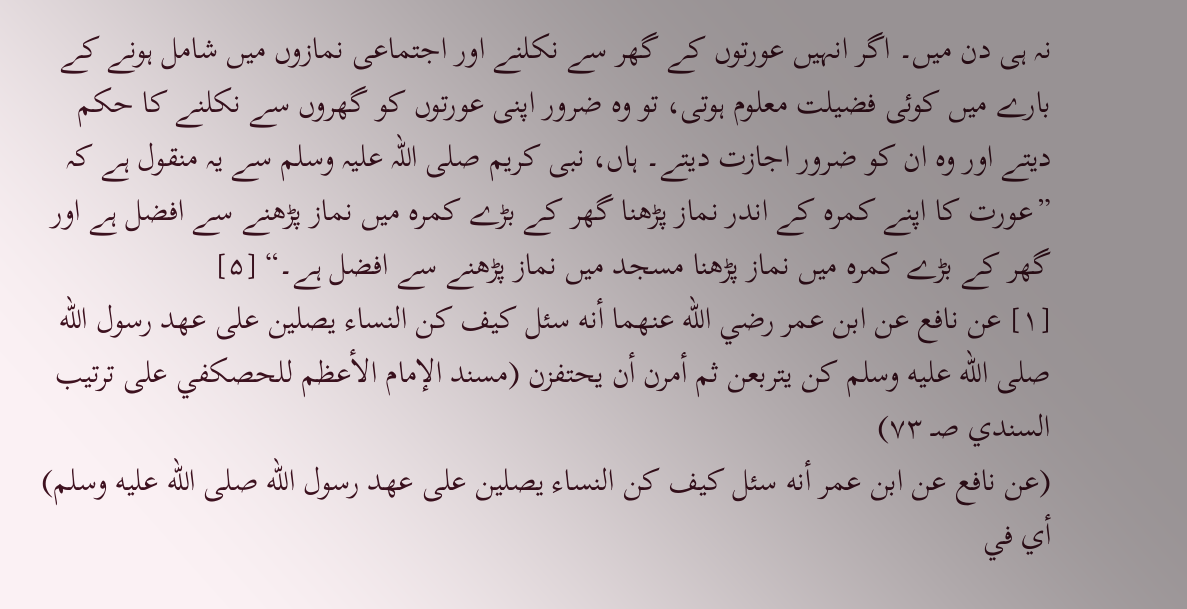نہ ہی دن میں۔ اگر انہیں عورتوں کے گھر سے نکلنے اور اجتماعی نمازوں میں شامل ہونے کے بارے میں کوئی فضیلت معلوم ہوتی، تو وہ ضرور اپنی عورتوں کو گھروں سے نکلنے کا حکم دیتے اور وہ ان کو ضرور اجازت دیتے۔ ہاں، نبی کریم صلی اللہ علیہ وسلم سے یہ منقول ہے کہ ”عورت کا اپنے کمرہ کے اندر نماز پڑھنا گھر کے بڑے کمرہ میں نماز پڑھنے سے افضل ہے اور گھر کے بڑے کمرہ میں نماز پڑھنا مسجد میں نماز پڑھنے سے افضل ہے۔“ [۵]
[۱] عن نافع عن ابن عمر رضي الله عنهما أنه سئل كيف كن النساء يصلين على عهد رسول الله صلى الله عليه وسلم كن يتربعن ثم أمرن أن يحتفزن (مسند الإمام الأعظم للحصكفي على ترتيب السندي صـ ۷۳)
(عن نافع عن ابن عمر أنه سئل كيف كن النساء يصلين على عهد رسول الله صلى الله عليه وسلم) أي في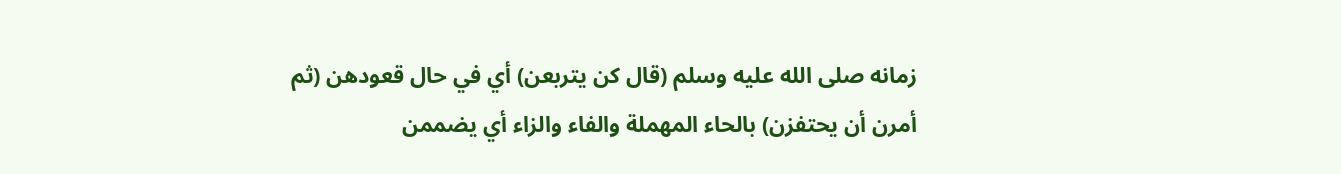زمانه صلى الله عليه وسلم (قال كن يتربعن) أي في حال قعودهن (ثم أمرن أن يحتفزن) بالحاء المهملة والفاء والزاء أي يضممن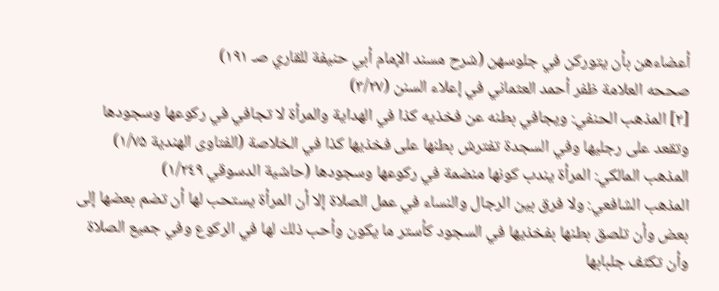أعضاءهن بأن يتوركن في جلوسهن (شرح مسند الإمام أبي حنيفة للقاري صـ ۱۹۱)
صححه العلامة ظفر أحمد العثماني في إعلاء السنن (۳/۲۷)
[۲] المذهب الحنفي: ويجافي بطنه عن فخذيه كذا في الهداية والمرأة لا تجافي في ركوعها وسجودها وتقعد على رجليها وفي السجدة تفترش بطنها على فخذيها كذا في الخلاصة (الفتاوى الهندية ۱/۷۵)
المذهب المالكي: المرأة يندب كونها منضمة في ركوعها وسجودها (حاشية الدسوقي ۱/۲٤۹)
المذهب الشافعي: ولا فرق بين الرجال والنساء في عمل الصلاة إلا أن المرأة يستحب لها أن تضم بعضها إلى بعض وأن تلصق بطنها بفخذيها في السجود كأستر ما يكون وأحب ذلك لها في الركوع وفي جميع الصلاة وأن تكثف جلبابها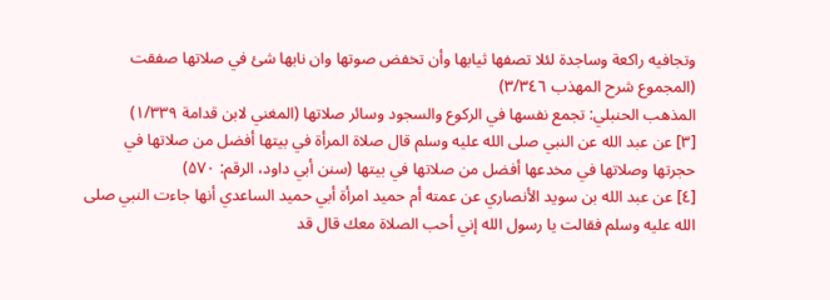وتجافيه راكعة وساجدة لئلا تصفها ثيابها وأن تخفض صوتها وان نابها شئ في صلاتها صفقت (المجموع شرح المهذب ۳/۳٤٦)
المذهب الحنبلي: تجمع نفسها في الركوع والسجود وسائر صلاتها (المغني لابن قدامة ۱/۳۳۹)
[۳] عن عبد الله عن النبي صلى الله عليه وسلم قال صلاة المرأة في بيتها أفضل من صلاتها في حجرتها وصلاتها في مخدعها أفضل من صلاتها في بيتها (سنن أبي داود، الرقم: ۵۷٠)
[٤] عن عبد الله بن سويد الأنصاري عن عمته أم حميد امرأة أبي حميد الساعدي أنها جاءت النبي صلى الله عليه وسلم فقالت يا رسول الله إني أحب الصلاة معك قال قد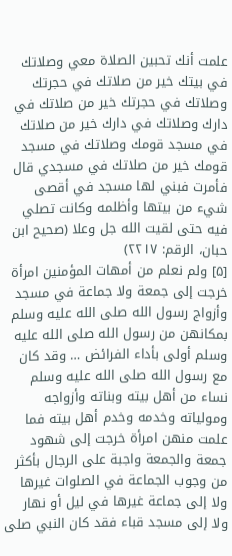علمت أنك تحبين الصلاة معي وصلاتك في بيتك خير من صلاتك في حجرتك وصلاتك في حجرتك خير من صلاتك في دارك وصلاتك في دارك خير من صلاتك في مسجد قومك وصلاتك في مسجد قومك خير من صلاتك في مسجدي قال فأمرت فبني لها مسجد في أقصى شيء من بيتها وأظلمه وكانت تصلي فيه حتى لقيت الله جل وعلا (صحيح ابن حبان، الرقم: ۲۲۱۷)
[۵] ولم نعلم من أمهات المؤمنين امرأة خرجت إلى جمعة ولا جماعة في مسجد وأزواج رسول الله صلى الله عليه وسلم بمكانهن من رسول الله صلى الله عليه وسلم أولى بأداء الفرائض … وقد كان مع رسول الله صلى الله عليه وسلم نساء من أهل بيته وبناته وأزواجه ومولياته وخدمه وخدم أهل بيته فما علمت منهن امرأة خرجت إلى شهود جمعة والجمعة واجبة على الرجال بأكثر من وجوب الجماعة في الصلوات غيرها ولا إلى جماعة غيرها في ليل أو نهار ولا إلى مسجد قباء فقد كان النبي صلى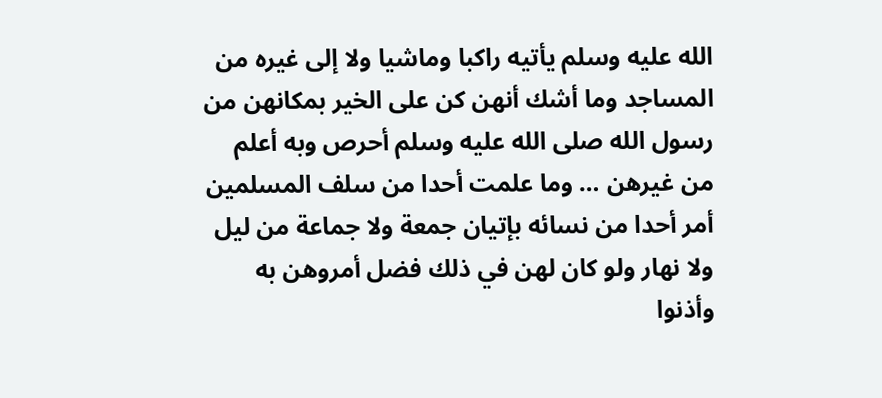الله عليه وسلم يأتيه راكبا وماشيا ولا إلى غيره من المساجد وما أشك أنهن كن على الخير بمكانهن من رسول الله صلى الله عليه وسلم أحرص وبه أعلم من غيرهن … وما علمت أحدا من سلف المسلمين أمر أحدا من نسائه بإتيان جمعة ولا جماعة من ليل ولا نهار ولو كان لهن في ذلك فضل أمروهن به وأذنوا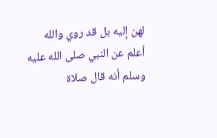لهن إليه بل قد روي والله أعلم عن النبي صلى الله عليه وسلم أنه قال صلاة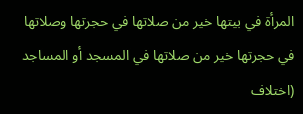المرأة في بيتها خير من صلاتها في حجرتها وصلاتها في حجرتها خير من صلاتها في المسجد أو المساجد (اختلاف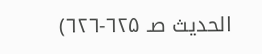الحديث صـ ٦۲۵-٦۲٦)